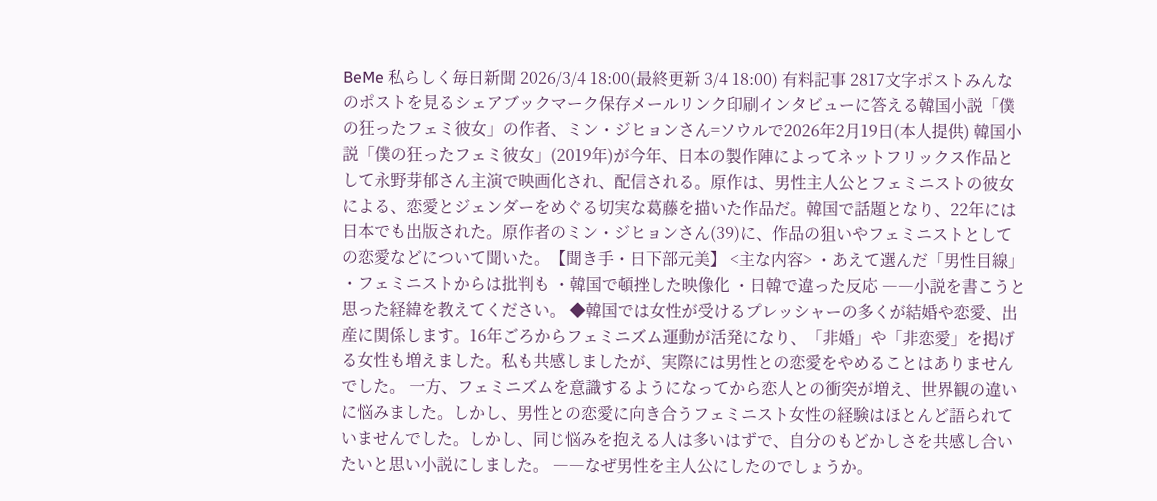BeMe 私らしく毎日新聞 2026/3/4 18:00(最終更新 3/4 18:00) 有料記事 2817文字ポストみんなのポストを見るシェアブックマーク保存メールリンク印刷インタビューに答える韓国小説「僕の狂ったフェミ彼女」の作者、ミン・ジヒョンさん=ソウルで2026年2月19日(本人提供) 韓国小説「僕の狂ったフェミ彼女」(2019年)が今年、日本の製作陣によってネットフリックス作品として永野芽郁さん主演で映画化され、配信される。原作は、男性主人公とフェミニストの彼女による、恋愛とジェンダーをめぐる切実な葛藤を描いた作品だ。韓国で話題となり、22年には日本でも出版された。原作者のミン・ジヒョンさん(39)に、作品の狙いやフェミニストとしての恋愛などについて聞いた。【聞き手・日下部元美】 <主な内容> ・あえて選んだ「男性目線」 ・フェミニストからは批判も ・韓国で頓挫した映像化 ・日韓で違った反応 ――小説を書こうと思った経緯を教えてください。 ◆韓国では女性が受けるプレッシャーの多くが結婚や恋愛、出産に関係します。16年ごろからフェミニズム運動が活発になり、「非婚」や「非恋愛」を掲げる女性も増えました。私も共感しましたが、実際には男性との恋愛をやめることはありませんでした。 一方、フェミニズムを意識するようになってから恋人との衝突が増え、世界観の違いに悩みました。しかし、男性との恋愛に向き合うフェミニスト女性の経験はほとんど語られていませんでした。しかし、同じ悩みを抱える人は多いはずで、自分のもどかしさを共感し合いたいと思い小説にしました。 ――なぜ男性を主人公にしたのでしょうか。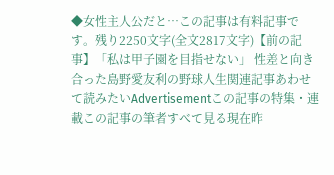◆女性主人公だと…この記事は有料記事です。残り2250文字(全文2817文字)【前の記事】「私は甲子園を目指せない」 性差と向き合った島野愛友利の野球人生関連記事あわせて読みたいAdvertisementこの記事の特集・連載この記事の筆者すべて見る現在昨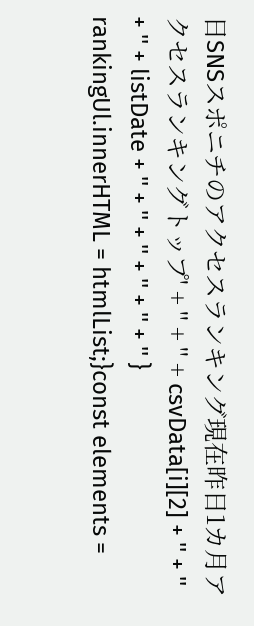日SNSスポニチのアクセスランキング現在昨日1カ月アクセスランキングトップ' + '' + '' + csvData[i][2] + '' + '' + '' + listDate + '' + '' + '' + '' + '' + '' } rankingUl.innerHTML = htmlList;}const elements =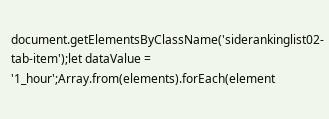document.getElementsByClassName('siderankinglist02-tab-item');let dataValue = '1_hour';Array.from(elements).forEach(element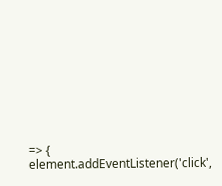=> { element.addEventListener('click',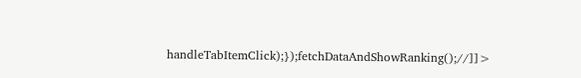handleTabItemClick);});fetchDataAndShowRanking();//]]>